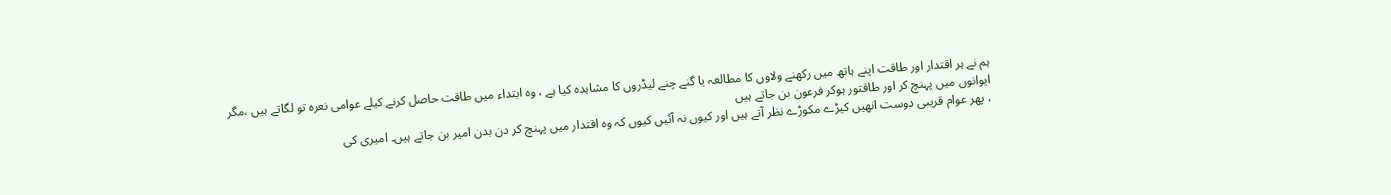ہم نے ہر اقتدار اور طاقت اپنے ہاتھ میں رکھنے ولاوں کا مطالعہ یا گنے چنے لیڈروں کا مشاہدہ کیا ہے ، وہ ابتداء میں طاقت حاصل کرنے کیلے عوامی نعرہ تو لگاتے ہیں ،مگر
ایوانوں میں پہنچ کر اور طاقتور ہوکر فرعون بن جاتے ہیں
، پھر عوام قریبی دوست انھیں کیڑے مکوڑے نظر آتے ہیں اور کیوں نہ آئیں کیوں کہ وہ اقتدار میں پہنچ کر دن بدن امیر بن جاتے ہیں۔ امیری کی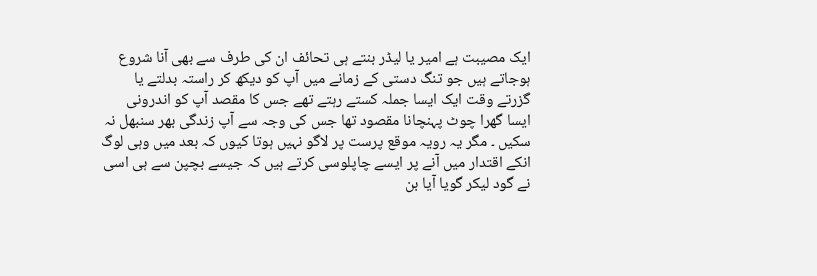ایک مصیبت ہے امیر یا لیڈر بنتے ہی تحائف ان کی طرف سے بھی آنا شروع ہوجاتے ہیں جو تنگ دستی کے زمانے میں آپ کو دیکھ کر راستہ بدلتے یا گزرتے وقت ایک ایسا جملہ کستے رہتے تھے جس کا مقصد آپ کو اندرونی ایسا گھرا چوٹ پہنچانا مقصود تھا جس کی وجہ سے آپ زندگی بھر سنبھل نہ سکیں ۔ مگر یہ رویہ موقع پرست پر لاگو نہیں ہوتا کیوں کہ بعد میں وہی لوگ انکے اقتدار میں آنے پر ایسے چاپلوسی کرتے ہیں کہ جیسے بچپن سے ہی اسی نے گود لیکر گویا آیا بن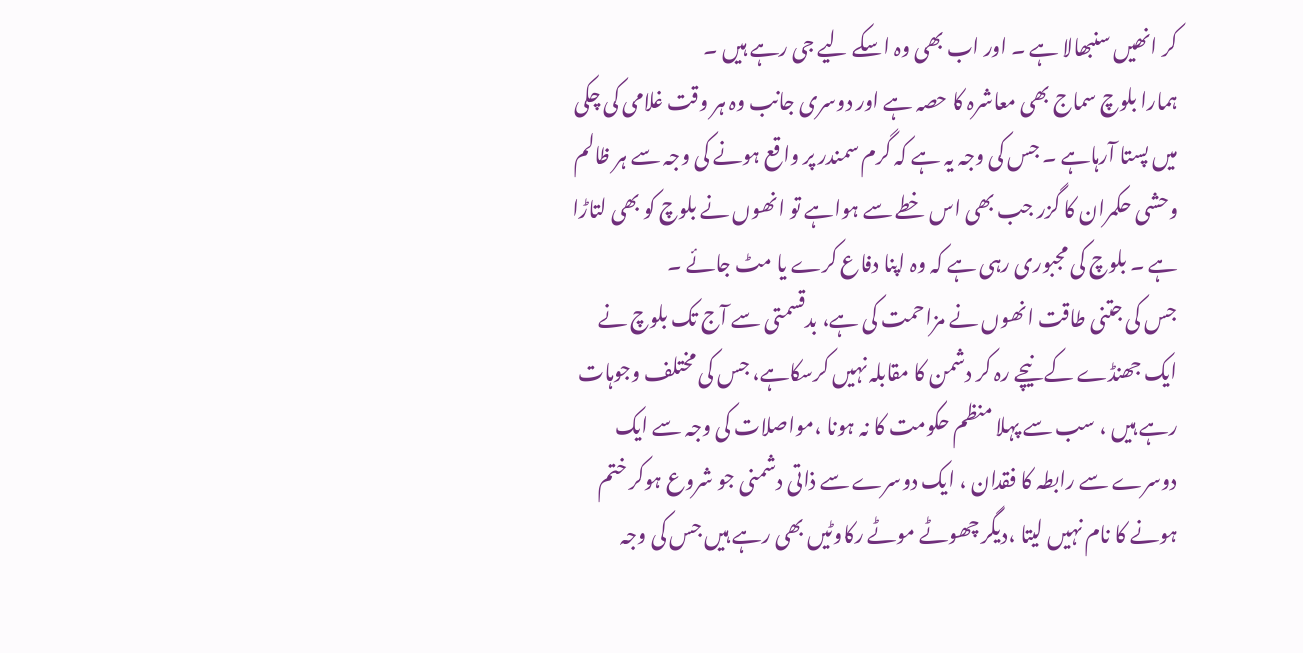کر انھیں سنبھالا ہے ۔ اور اب بھی وہ اسکے لیے جی رہے ہیں ۔
ہمارا بلوچ سماج بھی معاشرہ کا حصہ ہے اور دوسری جانب وہ ہر وقت غلامی کی چکی میں پستا آرہاہے ۔ جس کی وجہ یہ ہے کہ گرم سمندر پر واقع ہونے کی وجہ سے ہر ظالم وحشی حکمران کا گزر جب بھی اس خطے سے ہواہے تو انھوں نے بلوچ کو بھی لتاڑا ہے ۔ بلوچ کی مجبوری رہی ہے کہ وہ اپنا دفاع کرے یا مٹ جائے ۔
جس کی جتنی طاقت انھوں نے مزاحمت کی ہے، بدقسمتی سے آج تک بلوچ نے ایک جھنڈے کے نیچے رہ کر دشمن کا مقابلہ نہیں کرسکاہے، جس کی مختلف وجوہات رہے ہیں ، سب سے پہلا منظم حکومت کا نہ ہونا ،مواصلات کی وجہ سے ایک دوسرے سے رابطہ کا فقدان ، ایک دوسرے سے ذاتی دشمنی جو شروع ہوکر ختم ہونے کا نام نہیں لیتا ،دیگر چھوٹے موٹے رکاوٹیں بھی رہے ہیں جس کی وجہ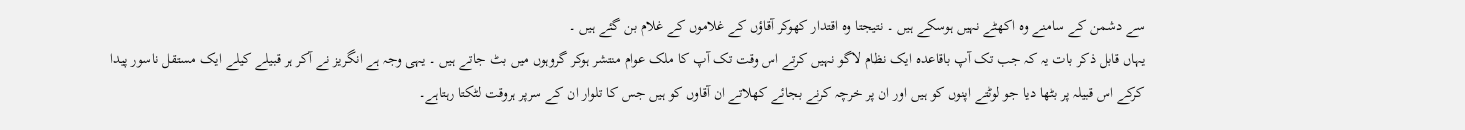سے دشمن کے سامنے وہ اکھٹے نہیں ہوسکے ہیں ۔ نتیجتا وہ اقتدار کھوکر آقاؤں کے غلاموں کے غلام بن گئے ہیں ۔
یہاں قابل ذکر بات یہ کہ جب تک آپ باقاعدہ ایک نظام لاگو نہیں کرتے اس وقت تک آپ کا ملک عوام منتشر ہوکر گروہوں میں بٹ جاتے ہیں ۔ یہی وجہ ہے انگریز نے آکر ہر قبیلے کیلے ایک مستقل ناسور پیدا کرکے اس قبیلہ پر بٹھا دیا جو لوٹتے اپنوں کو ہیں اور ان پر خرچہ کرنے بجائے کھلاتے ان آقاوں کو ہیں جس کا تلوار ان کے سرپر ہروقت لٹکتا رہتاہے۔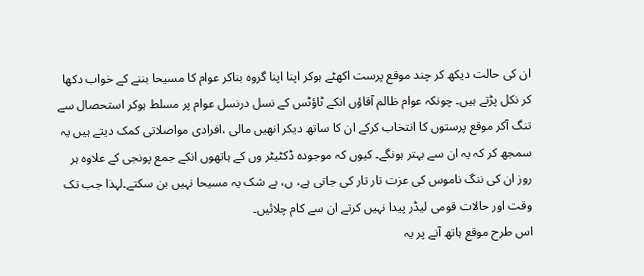ان کی حالت دیکھ کر چند موقع پرست اکھٹے ہوکر اپنا اپنا گروہ بناکر عوام کا مسیحا بننے کے خواب دکھا کر نکل پڑتے ہیں۔ چونکہ عوام ظالم آقاؤں انکے ٹاؤٹس کے نسل درنسل عوام پر مسلط ہوکر استحصال سے تنگ آکر موقع پرستوں کا انتخاب کرکے ان کا ساتھ دیکر انھیں مالی ،افرادی مواصلاتی کمک دیتے ہیں یہ سمجھ کر کہ یہ ان سے بہتر ہونگے۔ کیوں کہ موجودہ ڈکٹیٹر وں کے ہاتھوں انکے جمع پونجی کے علاوہ ہر روز ان کی ننگ ناموس کی عزت تار تار کی جاتی ہے، ں، بے شک یہ مسیحا نہیں بن سکتے۔لہذا جب تک وقت اور حالات قومی لیڈر پیدا نہیں کرتے ان سے کام چلائیں۔
اس طرح موقع ہاتھ آنے پر یہ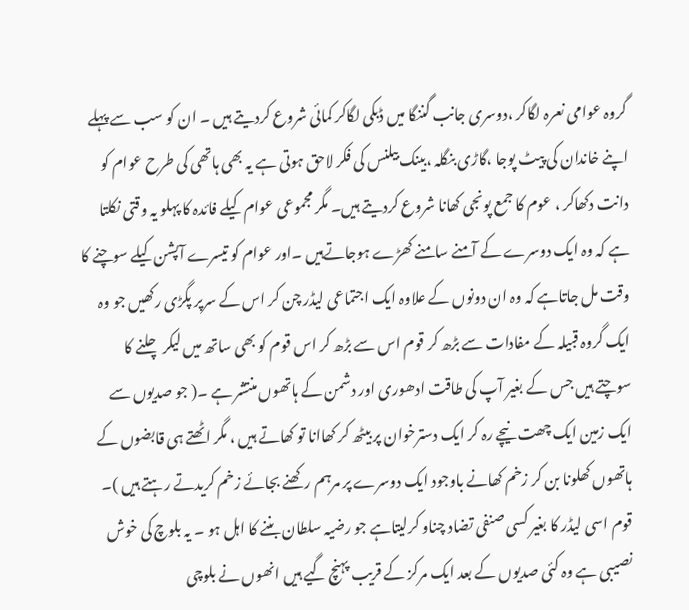گروہ عوامی نعرہ لگاکر ،دوسری جانب گننگا میں ڈبکی لگاکر کمائی شروع کردیتے ہیں ۔ ان کو سب سے پہلے اپنے خاندان کی پیٹ پوجا ،گاڑی بنگلہ ،بینک بیلنس کی فکر لاحق ہوتی ہے یہ بھی ہاتھی کی طرح عوام کو دانت دکھاکر ، عوم کا جمع پونجی کھانا شروع کردیتے ہیں۔ مگر مجموعی عوام کیلے فائدہ کا پہلو یہ وقتی نکلتا ہے کہ وہ ایک دوسرے کے آمنے سامنے کھڑے ہوجاتےہیں ۔اور عوام کو تیسرے آپشن کیلے سوچنے کا وقت مل جاتاہے کہ وہ ان دونوں کے علاوہ ایک اجتماعی لیڈر چن کر اس کے سرپر پگڑی رکھیں جو وہ ایک گروہ قبیلہ کے مفادات سے بڑھ کر قوم اس سے بڑھ کر اس قوم کو بھی ساتھ میں لیکر چلنے کا سوچتے ہیں جس کے بغیر آپ کی طاقت ادھوری اور دشمن کے ہاتھوں منتشر ہے ۔( جو صدیوں سے ایک زمین ایک چھت نیچے رہ کر ایک دسترخوان پر بیٹھ کر کھاانا تو کھاتے ہیں ، مگر اٹھتے ہی قابضوں کے ہاتھوں کھلونا بن کر زخم کھانے باوجود ایک دوسرے پر مرہم رکھنے بجائے زخم کریدتے رہتے ہیں )۔
قوم اسی لیڈر کا بغیر کسی صنفی تضاد چناو کرلیتاہے جو رضیہ سلطان بننے کا اہل ہو ۔ یہ بلوچ کی خوش نصیبی ہے وہ کئی صدیوں کے بعد ایک مرکز کے قریب پہنچ گیے ہیں انھوں نے بلوچی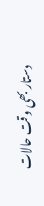دستار بھی وقت حالات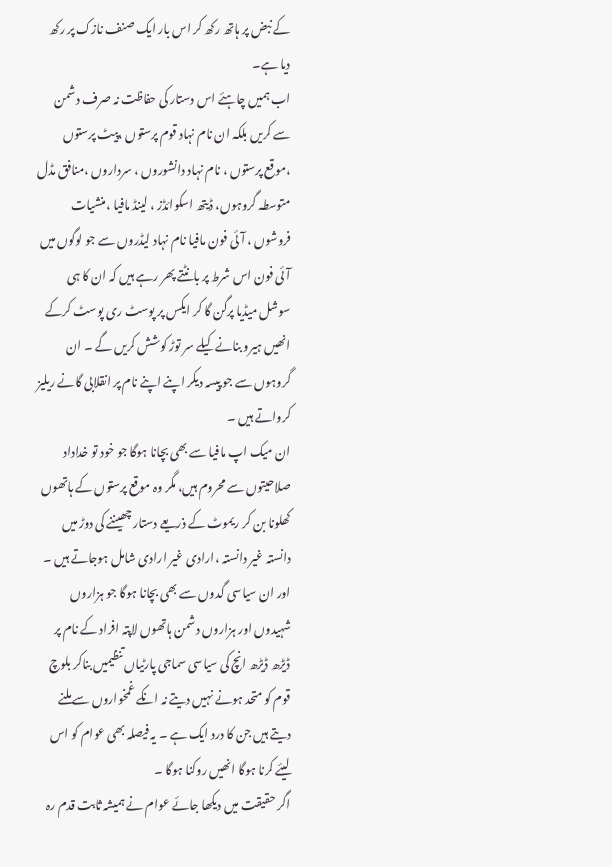کے نبض پر ہاتھ رکھ کر اس بار ایک صنف نازک پر رکھ دیا ہے۔
اب ہمیں چاہئے اس دستار کی حفاظت نہ صرف دشمن سے کریں بلکہ ان نام نہاد قوم پرستوں ،پیٹ پرستوں ،موقع پرستوں ، نام نہاد دانشوروں ، سرداروں ،منافق مڈل متوسطہ گروہوں، ڈیتھ اسکوائڈز ، لینڈ مافیا ،منشیات فروشوں ، آئی فون مافیا نام نہاد لیڈروں سے جو لوگوں میں آئی فون اس شرط پر بانٹتے پھر رہے ہیں کہ ان کا ہی سوشل میڈیا پرگن گا کر ایکس پر پوسٹ ری پوسٹ کرکے انھیں ہیرو بنانے کیلے سر توڑ کوشش کریں گے ۔ ان گروہوں سے جو پیسہ دیکر اپنے اپنے نام پر انقلابی گانے ریلیز کرواتے ہیں ۔
ان میک اپ مافیا سے بھی بچانا ہوگا جو خود تو خداداد صلاحیتوں سے محروم ہیں، مگر وہ موقع پرستوں کے ہاتھوں کھلونا بن کر ریموٹ کے ذریعے دستار چھیننے کی دوڑ میں دانستہ غیر دانستہ ،ارادی غیر ارادی شامل ہوجاتے ہیں ۔ اور ان سیاسی گدوں سے بھی بچانا ہوگا جو ہزاروں شہیدوں اور ہزاروں دشمن ہاتھوں لاپتہ افراد کے نام پر ڈیڑھ ڈیڑھ انچ کی سیاسی سماجی پارٹیاں تنظیمیں بناکر بلوچ قوم کو متحد ہونے نہیں دیتے نہ انکے غمخواروں سے ملنے دیتے ہیں جن کا درد ایک ہے ۔ یہ فیصلہ بھی عوام کو اس لیئے کرنا ہوگا انھیں روکنا ہوگا ۔
اگر حقیقت میں دیکھا جائے عوام نے ہمیشہ ثابت قدم رہ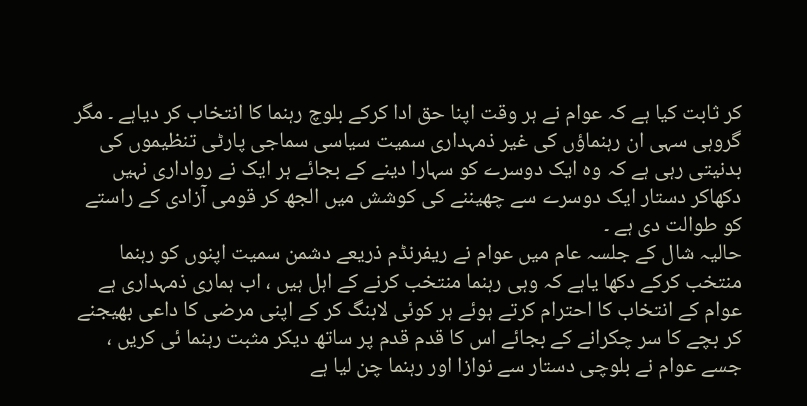کر ثابت کیا ہے کہ عوام نے ہر وقت اپنا حق ادا کرکے بلوچ رہنما کا انتخاب کر دیاہے ۔ مگر گروہی سہی ان رہنماؤں کی غیر ذمہداری سمیت سیاسی سماجی پارٹی تنظیموں کی بدنیتی رہی ہے کہ وہ ایک دوسرے کو سہارا دینے کے بجائے ہر ایک نے رواداری نہیں دکھاکر دستار ایک دوسرے سے چھیننے کی کوشش میں الجھ کر قومی آزادی کے راستے کو طوالت دی ہے ۔
حالیہ شال کے جلسہ عام میں عوام نے ریفرنڈم ذریعے دشمن سمیت اپنوں کو رہنما منتخب کرکے دکھا یاہے کہ وہی رہنما منتخب کرنے کے اہل ہیں ، اب ہماری ذمہداری ہے عوام کے انتخاب کا احترام کرتے ہوئے ہر کوئی لابنگ کر کے اپنی مرضی کا داعی بھیجنے کر بچے کا سر چکرانے کے بجائے اس کا قدم قدم پر ساتھ دیکر مثبت رہنما ئی کریں ، جسے عوام نے بلوچی دستار سے نوازا اور رہنما چن لیا ہے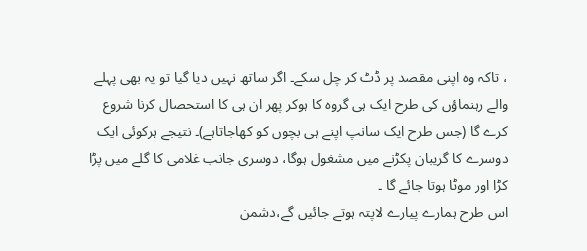، تاکہ وہ اپنی مقصد پر ڈٹ کر چل سکے۔ اگر ساتھ نہیں دیا گیا تو یہ بھی پہلے والے رہنماؤں کی طرح ایک ہی گروہ کا ہوکر پھر ان ہی کا استحصال کرنا شروع کرے گا (جس طرح ایک سانپ اپنے ہی بچوں کو کھاجاتاہے)۔ نتیجے ہرکوئی ایک دوسرے کا گریبان پکڑنے میں مشغول ہوگا، دوسری جانب غلامی کا گلے میں پڑا کڑا اور موٹا ہوتا جائے گا ۔
اس طرح ہمارے پیارے لاپتہ ہوتے جائیں گے،دشمن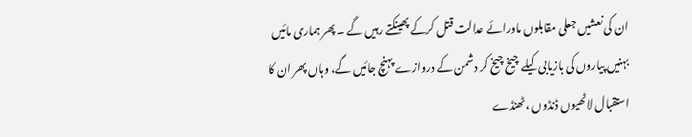ان کی نعشیں جعلی مقابلوں ماورائے عدالت قتل کرکے پھینکتے رہیں گے ۔ پھر ہماری مائیں بہنیں پیاروں کی بازیابی کیلے چیخ چیخ کر دشمن کے دروازے پہنچ جائیں گے، وہاں پھر ان کا استقبال لاٹھیوں ڈنڈوں ،ٹھنڈے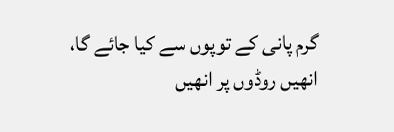گرم پانی کے توپوں سے کیا جائے گا، انھیں روڈوں پر انھیں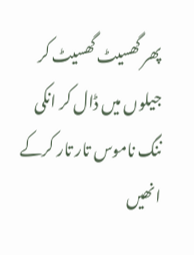پھر گھسیٹ گھسیٹ کر جیلوں میں ڈال کر انکی ننگ ناموس تار تار کرکے انھیں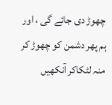چھوڑ دی جائے گی ، اور ہم پھر دشمن کو چھوڑ کر منہ لٹکاکر آنکھیں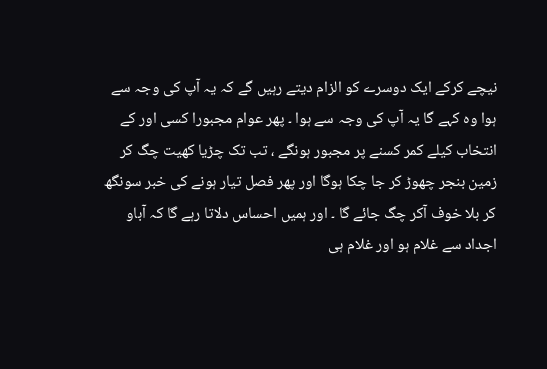نیچے کرکے ایک دوسرے کو الزام دیتے رہیں گے کہ یہ آپ کی وجہ سے ہوا وہ کہے گا یہ آپ کی وجہ سے ہوا ۔ پھر عوام مجبورا کسی اور کے انتخاب کیلے کمر کسنے پر مجبور ہونگے ، تب تک چڑیا کھیت چگ کر زمین بنجر چھوڑ کر جا چکا ہوگا اور پھر فصل تیار ہونے کی خبر سونگھ کر بلا خوف آکر چگ جائے گا ۔ اور ہمیں احساس دلاتا رہے گا کہ آباو اجداد سے غلام ہو اور غلام ہی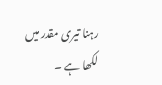رہنا تیری مقدر میں لکھا ہے ۔